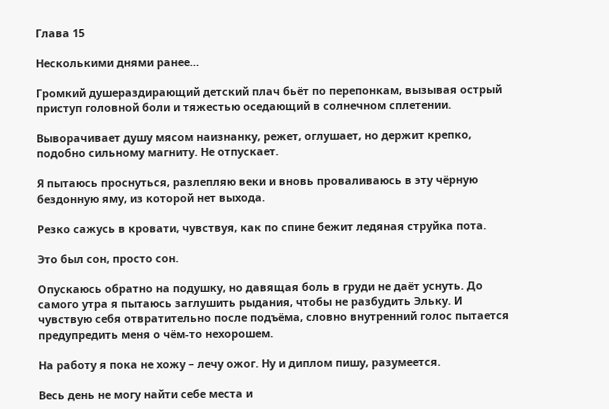Глава 15

Несколькими днями ранее…

Громкий душераздирающий детский плач бьёт по перепонкам, вызывая острый приступ головной боли и тяжестью оседающий в солнечном сплетении.

Выворачивает душу мясом наизнанку, режет, оглушает, но держит крепко, подобно сильному магниту. Не отпускает.

Я пытаюсь проснуться, разлепляю веки и вновь проваливаюсь в эту чёрную бездонную яму, из которой нет выхода.

Резко сажусь в кровати, чувствуя, как по спине бежит ледяная струйка пота.

Это был сон, просто сон.

Опускаюсь обратно на подушку, но давящая боль в груди не даёт уснуть. До самого утра я пытаюсь заглушить рыдания, чтобы не разбудить Эльку. И чувствую себя отвратительно после подъёма, словно внутренний голос пытается предупредить меня о чём-то нехорошем.

На работу я пока не хожу – лечу ожог. Ну и диплом пишу, разумеется.

Весь день не могу найти себе места и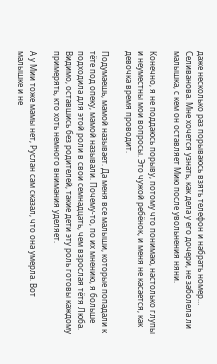даже несколько раз порываюсь взять телефон и набрать номер… Селиванова. Мне хочется узнать, как дела у его дочери, не заболела ли малышка, с кем он оставляет Мию после увольнения няни.

Конечно, я не поддаюсь порыву, потому что понимаю, настолько глупы и неуместны мои вопросы. Это чужой ребёнок, и меня не касается, как девочка время проводит.

Подумаешь, мамой называет. Да меня все малыши, которые попадали к тёте под опеку, мамой называли. Почему-то, по их мнению, я больше подходила для этой роли в свои семнадцать, чем взрослая тётя Люба. Видимо, оставшись без родителей, такие дети эту роль готовы каждому примерять, кто хоть немного внимания уделяет.

А у Мии тоже мамы нет, Руслан сам сказал, что она умерла. Вот малышке и не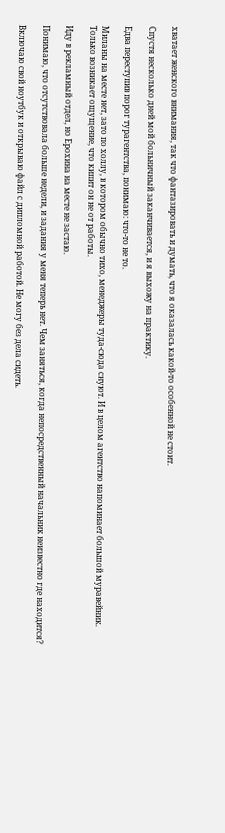хватает женского внимания, так что фантазировать и думать, что я оказалась какой-то особенной не стоит.

Спустя несколько дней мой больничный заканчивается, и я выхожу на практику.

Едва переступив порог турагентства, понимаю: что-то не то.

Миланы на месте нет, зато по холлу, в котором обычно тихо, менеджеры туда-сюда снуют. И в целом агентство напоминает большой муравейник. Только возникает ощущение, что кипит он не от работы.

Иду в рекламный отдел, но Ерохина на месте не застаю.

Понимаю, что отсутствовала больше недели, и задания у меня теперь нет. Чем заняться, когда непосредственный начальник неизвестно где находится?

Включаю свой ноутбук и открываю файл с дипломной работой. Не могу без дела сидеть.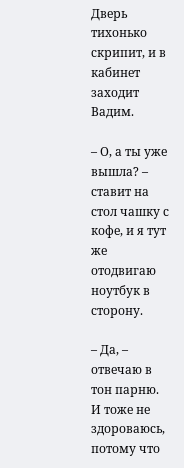Дверь тихонько скрипит, и в кабинет заходит Вадим.

– О, а ты уже вышла? – ставит на стол чашку с кофе, и я тут же отодвигаю ноутбук в сторону.

– Да, – отвечаю в тон парню. И тоже не здороваюсь, потому что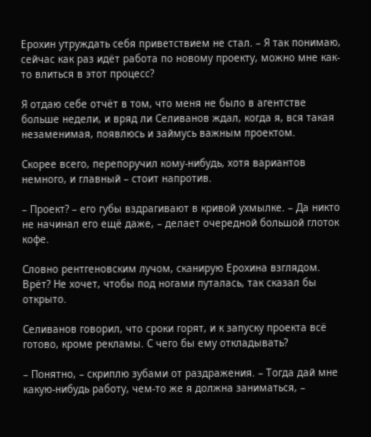Ерохин утруждать себя приветствием не стал. – Я так понимаю, сейчас как раз идёт работа по новому проекту, можно мне как-то влиться в этот процесс?

Я отдаю себе отчёт в том, что меня не было в агентстве больше недели, и вряд ли Селиванов ждал, когда я, вся такая незаменимая, появлюсь и займусь важным проектом.

Скорее всего, перепоручил кому-нибудь, хотя вариантов немного, и главный – стоит напротив.

– Проект? – его губы вздрагивают в кривой ухмылке. – Да никто не начинал его ещё даже, – делает очередной большой глоток кофе.

Словно рентгеновским лучом, сканирую Ерохина взглядом. Врёт? Не хочет, чтобы под ногами путалась, так сказал бы открыто.

Селиванов говорил, что сроки горят, и к запуску проекта всё готово, кроме рекламы. С чего бы ему откладывать?

– Понятно, – скриплю зубами от раздражения. – Тогда дай мне какую-нибудь работу, чем-то же я должна заниматься, –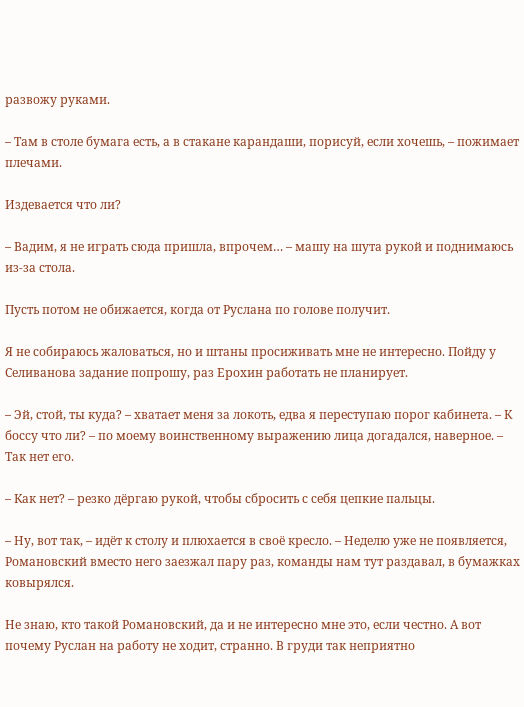развожу руками.

– Там в столе бумага есть, а в стакане карандаши, порисуй, если хочешь, – пожимает плечами.

Издевается что ли?

– Вадим, я не играть сюда пришла, впрочем… – машу на шута рукой и поднимаюсь из-за стола.

Пусть потом не обижается, когда от Руслана по голове получит.

Я не собираюсь жаловаться, но и штаны просиживать мне не интересно. Пойду у Селиванова задание попрошу, раз Ерохин работать не планирует.

– Эй, стой, ты куда? – хватает меня за локоть, едва я переступаю порог кабинета. – К боссу что ли? – по моему воинственному выражению лица догадался, наверное. – Так нет его.

– Как нет? – резко дёргаю рукой, чтобы сбросить с себя цепкие пальцы.

– Ну, вот так, – идёт к столу и плюхается в своё кресло. – Неделю уже не появляется, Романовский вместо него заезжал пару раз, команды нам тут раздавал, в бумажках ковырялся.

Не знаю, кто такой Романовский, да и не интересно мне это, если честно. А вот почему Руслан на работу не ходит, странно. В груди так неприятно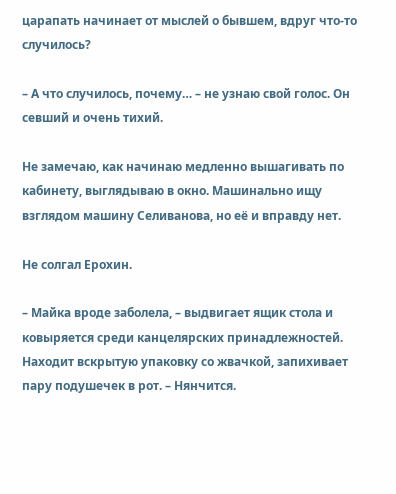царапать начинает от мыслей о бывшем, вдруг что-то случилось?

– А что случилось, почему… – не узнаю свой голос. Он севший и очень тихий.

Не замечаю, как начинаю медленно вышагивать по кабинету, выглядываю в окно. Машинально ищу взглядом машину Селиванова, но её и вправду нет.

Не солгал Ерохин.

– Майка вроде заболела, – выдвигает ящик стола и ковыряется среди канцелярских принадлежностей. Находит вскрытую упаковку со жвачкой, запихивает пару подушечек в рот. – Нянчится.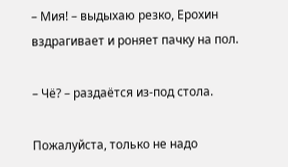– Мия! – выдыхаю резко, Ерохин вздрагивает и роняет пачку на пол.

– Чё? – раздаётся из-под стола.

Пожалуйста, только не надо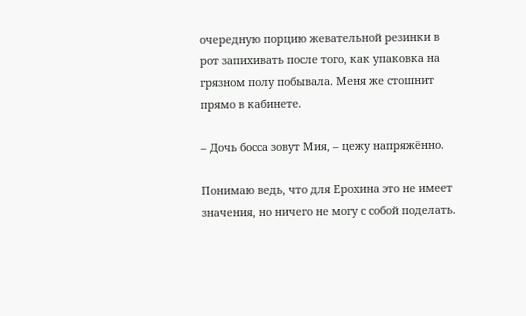очередную порцию жевательной резинки в рот запихивать после того, как упаковка на грязном полу побывала. Меня же стошнит прямо в кабинете.

– Дочь босса зовут Мия, – цежу напряжённо.

Понимаю ведь, что для Ерохина это не имеет значения, но ничего не могу с собой поделать.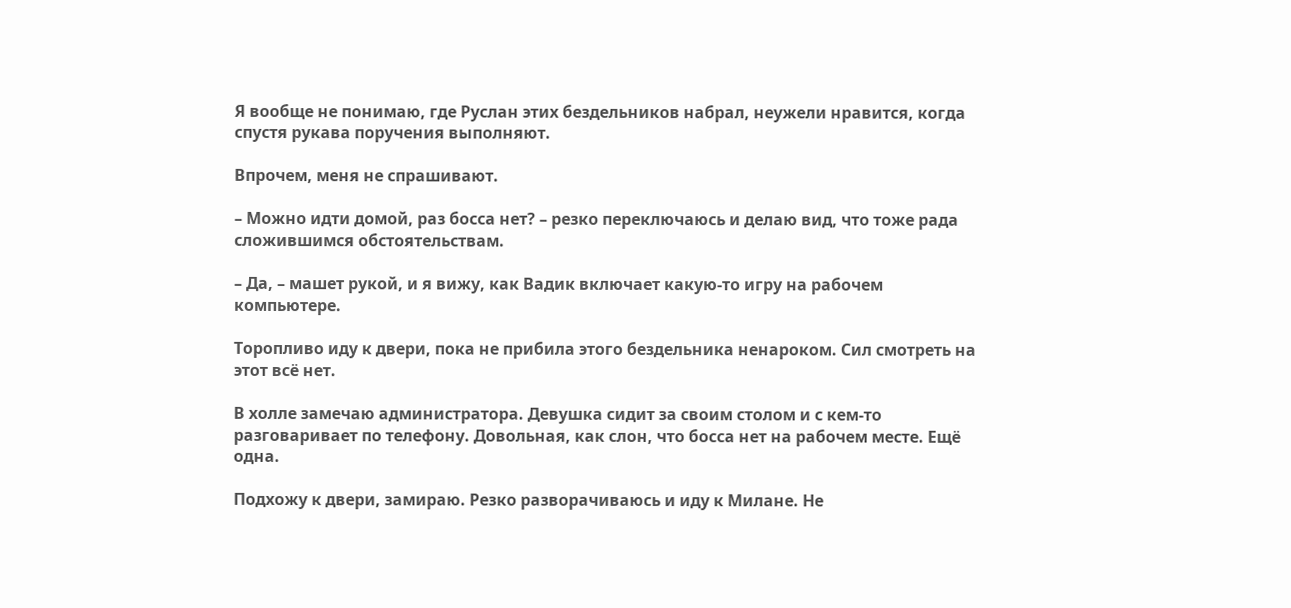Я вообще не понимаю, где Руслан этих бездельников набрал, неужели нравится, когда спустя рукава поручения выполняют.

Впрочем, меня не спрашивают.

– Можно идти домой, раз босса нет? – резко переключаюсь и делаю вид, что тоже рада сложившимся обстоятельствам.

– Да, – машет рукой, и я вижу, как Вадик включает какую-то игру на рабочем компьютере.

Торопливо иду к двери, пока не прибила этого бездельника ненароком. Сил смотреть на этот всё нет.

В холле замечаю администратора. Девушка сидит за своим столом и с кем-то разговаривает по телефону. Довольная, как слон, что босса нет на рабочем месте. Ещё одна.

Подхожу к двери, замираю. Резко разворачиваюсь и иду к Милане. Не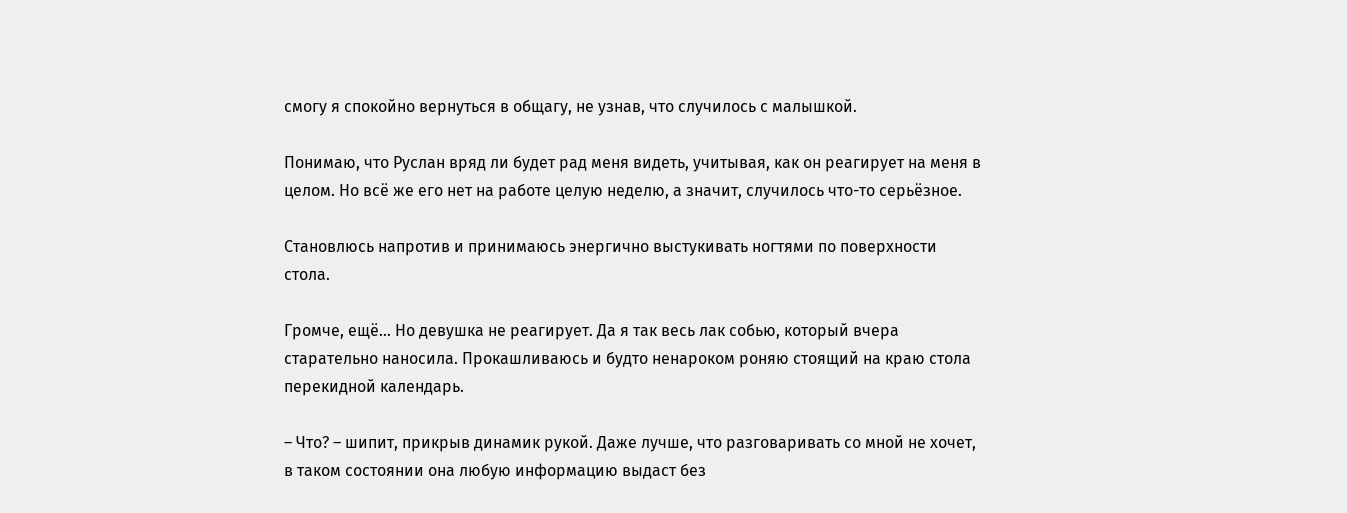смогу я спокойно вернуться в общагу, не узнав, что случилось с малышкой.

Понимаю, что Руслан вряд ли будет рад меня видеть, учитывая, как он реагирует на меня в целом. Но всё же его нет на работе целую неделю, а значит, случилось что-то серьёзное.

Становлюсь напротив и принимаюсь энергично выстукивать ногтями по поверхности стола.

Громче, ещё… Но девушка не реагирует. Да я так весь лак собью, который вчера старательно наносила. Прокашливаюсь и будто ненароком роняю стоящий на краю стола перекидной календарь.

– Что? – шипит, прикрыв динамик рукой. Даже лучше, что разговаривать со мной не хочет, в таком состоянии она любую информацию выдаст без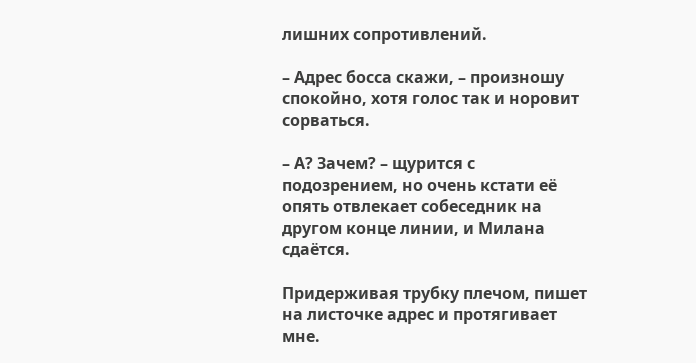лишних сопротивлений.

– Адрес босса скажи, – произношу спокойно, хотя голос так и норовит сорваться.

– А? Зачем? – щурится с подозрением, но очень кстати её опять отвлекает собеседник на другом конце линии, и Милана сдаётся.

Придерживая трубку плечом, пишет на листочке адрес и протягивает мне.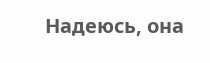Надеюсь, она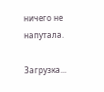ничего не напутала.

Загрузка...